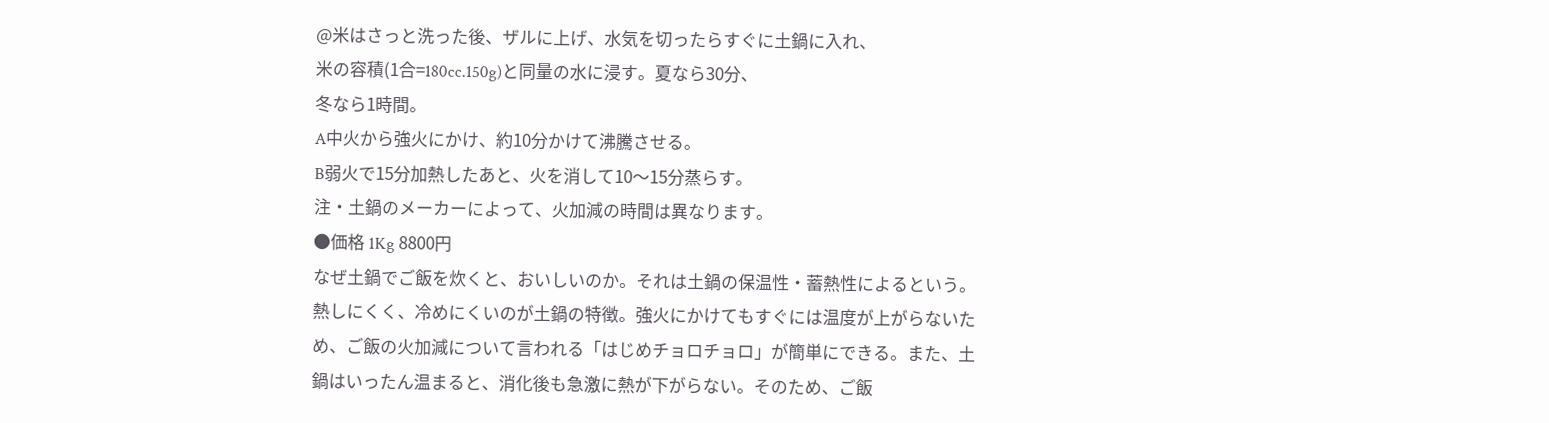@米はさっと洗った後、ザルに上げ、水気を切ったらすぐに土鍋に入れ、
米の容積(1合=180cc.150g)と同量の水に浸す。夏なら30分、
冬なら1時間。
A中火から強火にかけ、約10分かけて沸騰させる。
B弱火で15分加熱したあと、火を消して10〜15分蒸らす。
注・土鍋のメーカーによって、火加減の時間は異なります。
●価格 1Kg 8800円
なぜ土鍋でご飯を炊くと、おいしいのか。それは土鍋の保温性・蓄熱性によるという。熱しにくく、冷めにくいのが土鍋の特徴。強火にかけてもすぐには温度が上がらないため、ご飯の火加減について言われる「はじめチョロチョロ」が簡単にできる。また、土鍋はいったん温まると、消化後も急激に熱が下がらない。そのため、ご飯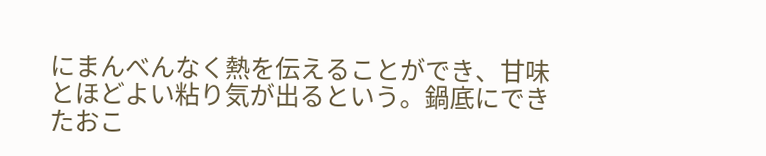にまんべんなく熱を伝えることができ、甘味とほどよい粘り気が出るという。鍋底にできたおこ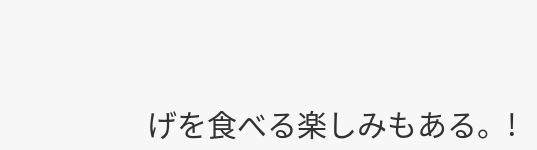げを食べる楽しみもある。!